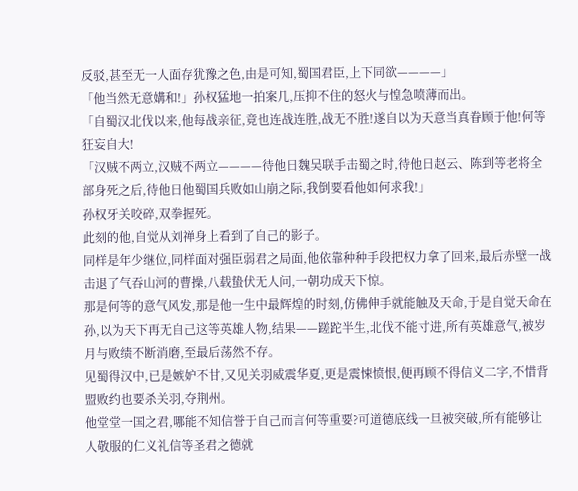反驳,甚至无一人面存犹豫之色,由是可知,蜀国君臣,上下同欲————」
「他当然无意媾和!」孙权猛地一拍案几,压抑不住的怒火与惶急喷薄而出。
「自蜀汉北伐以来,他每战亲征,竟也连战连胜,战无不胜!遂自以为天意当真眷顾于他!何等狂妄自大!
「汉贼不两立,汉贼不两立————待他日魏吴联手击蜀之时,待他日赵云、陈到等老将全部身死之后,待他日他蜀国兵败如山崩之际,我倒要看他如何求我!」
孙权牙关咬碎,双拳握死。
此刻的他,自觉从刘禅身上看到了自己的影子。
同样是年少继位,同样面对强臣弱君之局面,他依靠种种手段把权力拿了回来,最后赤壁一战击退了气吞山河的曹操,八载蛰伏无人问,一朝功成天下惊。
那是何等的意气风发,那是他一生中最辉煌的时刻,仿佛伸手就能触及天命,于是自觉天命在孙,以为天下再无自己这等英雄人物,结果——蹉跎半生,北伐不能寸进,所有英雄意气,被岁月与败绩不断消磨,至最后荡然不存。
见蜀得汉中,已是嫉妒不甘,又见关羽威震华夏,更是震悚愤恨,便再顾不得信义二字,不惜背盟败约也要杀关羽,夺荆州。
他堂堂一国之君,哪能不知信誉于自己而言何等重要?可道德底线一旦被突破,所有能够让人敬服的仁义礼信等圣君之德就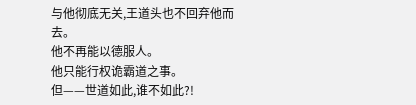与他彻底无关,王道头也不回弃他而去。
他不再能以德服人。
他只能行权诡霸道之事。
但——世道如此,谁不如此?!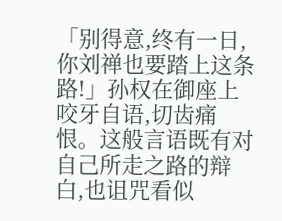「别得意,终有一日,你刘禅也要踏上这条路!」孙权在御座上咬牙自语,切齿痛恨。这般言语既有对自己所走之路的辩白,也诅咒看似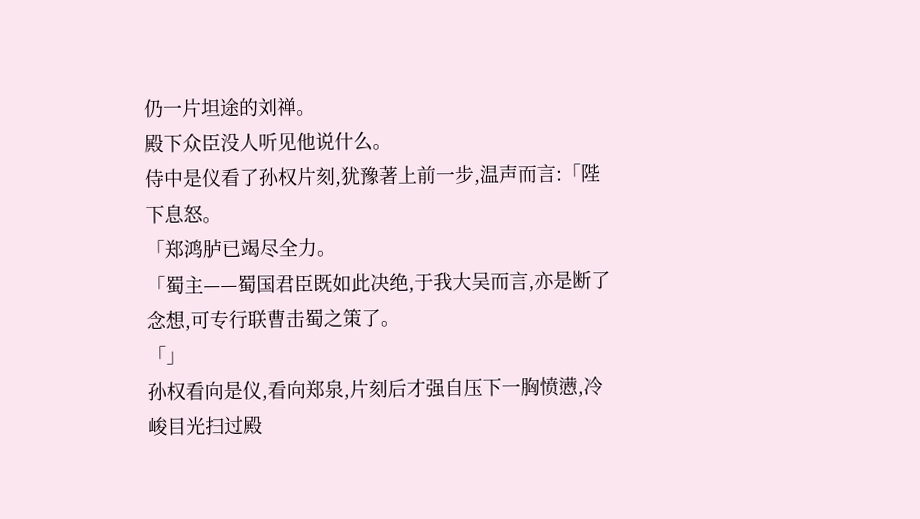仍一片坦途的刘禅。
殿下众臣没人听见他说什么。
侍中是仪看了孙权片刻,犹豫著上前一步,温声而言:「陛下息怒。
「郑鸿胪已竭尽全力。
「蜀主——蜀国君臣既如此决绝,于我大吴而言,亦是断了念想,可专行联曹击蜀之策了。
「」
孙权看向是仪,看向郑泉,片刻后才强自压下一胸愤懑,冷峻目光扫过殿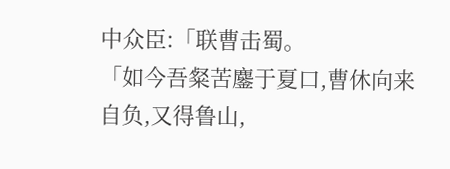中众臣:「联曹击蜀。
「如今吾粲苦鏖于夏口,曹休向来自负,又得鲁山,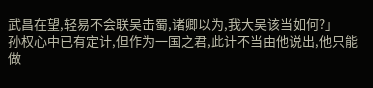武昌在望,轻易不会联吴击蜀,诸卿以为,我大吴该当如何?」
孙权心中已有定计,但作为一国之君,此计不当由他说出,他只能做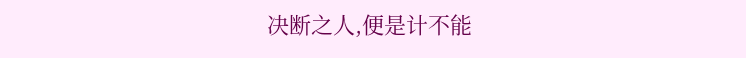决断之人,便是计不能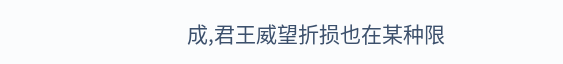成,君王威望折损也在某种限